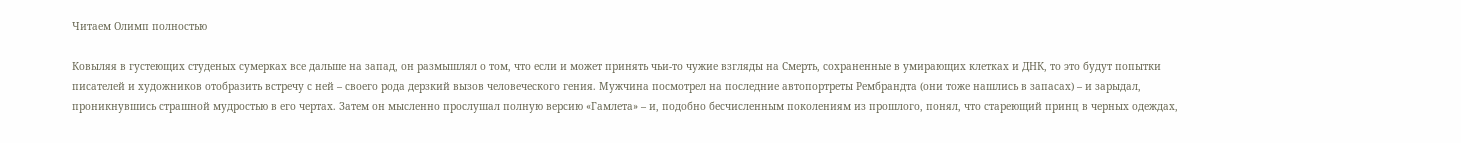Читаем Олимп полностью

Ковыляя в густеющих студеных сумерках все дальше на запад, он размышлял о том, что если и может принять чьи-то чужие взгляды на Смерть, сохраненные в умирающих клетках и ДНК, то это будут попытки писателей и художников отобразить встречу с ней – своего рода дерзкий вызов человеческого гения. Мужчина посмотрел на последние автопортреты Рембрандта (они тоже нашлись в запасах) – и зарыдал, проникнувшись страшной мудростью в его чертах. Затем он мысленно прослушал полную версию «Гамлета» – и, подобно бесчисленным поколениям из прошлого, понял, что стареющий принц в черных одеждах,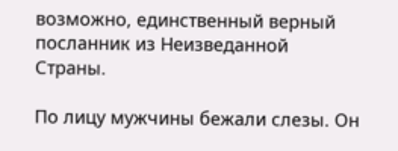возможно, единственный верный посланник из Неизведанной Страны.

По лицу мужчины бежали слезы. Он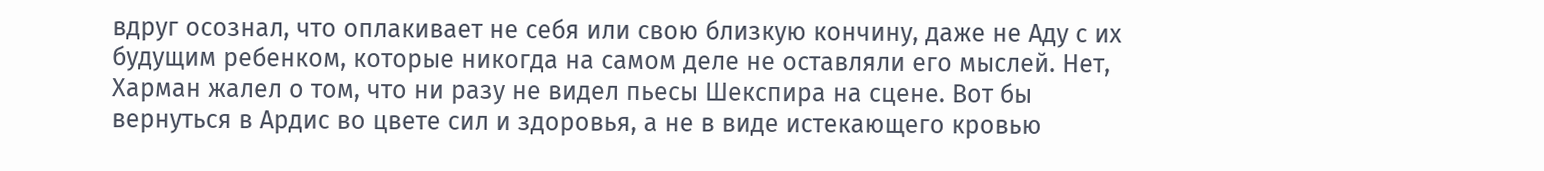вдруг осознал, что оплакивает не себя или свою близкую кончину, даже не Аду с их будущим ребенком, которые никогда на самом деле не оставляли его мыслей. Нет, Харман жалел о том, что ни разу не видел пьесы Шекспира на сцене. Вот бы вернуться в Ардис во цвете сил и здоровья, а не в виде истекающего кровью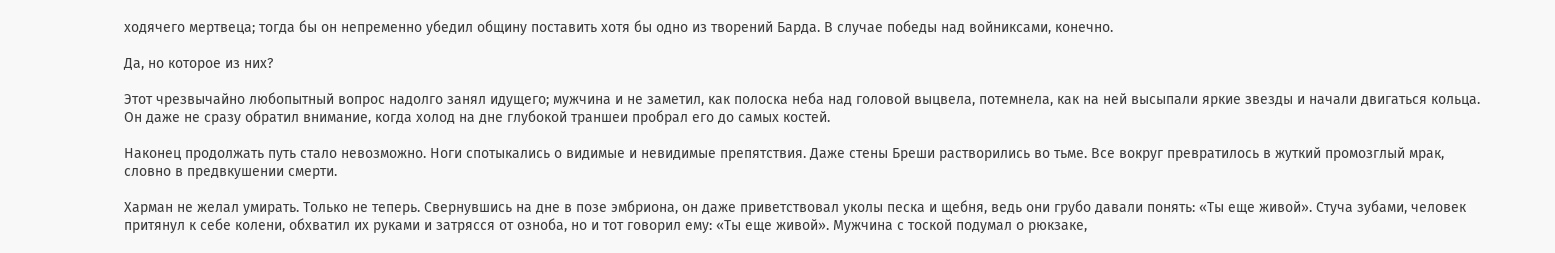ходячего мертвеца; тогда бы он непременно убедил общину поставить хотя бы одно из творений Барда. В случае победы над войниксами, конечно.

Да, но которое из них?

Этот чрезвычайно любопытный вопрос надолго занял идущего; мужчина и не заметил, как полоска неба над головой выцвела, потемнела, как на ней высыпали яркие звезды и начали двигаться кольца. Он даже не сразу обратил внимание, когда холод на дне глубокой траншеи пробрал его до самых костей.

Наконец продолжать путь стало невозможно. Ноги спотыкались о видимые и невидимые препятствия. Даже стены Бреши растворились во тьме. Все вокруг превратилось в жуткий промозглый мрак, словно в предвкушении смерти.

Харман не желал умирать. Только не теперь. Свернувшись на дне в позе эмбриона, он даже приветствовал уколы песка и щебня, ведь они грубо давали понять: «Ты еще живой». Стуча зубами, человек притянул к себе колени, обхватил их руками и затрясся от озноба, но и тот говорил ему: «Ты еще живой». Мужчина с тоской подумал о рюкзаке,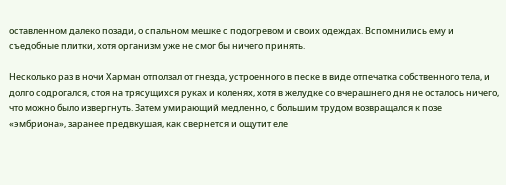оставленном далеко позади, о спальном мешке с подогревом и своих одеждах. Вспомнились ему и съедобные плитки, хотя организм уже не смог бы ничего принять.

Несколько раз в ночи Харман отползал от гнезда, устроенного в песке в виде отпечатка собственного тела, и долго содрогался, стоя на трясущихся руках и коленях, хотя в желудке со вчерашнего дня не осталось ничего, что можно было извергнуть. Затем умирающий медленно, с большим трудом возвращался к позе «эмбриона», заранее предвкушая, как свернется и ощутит еле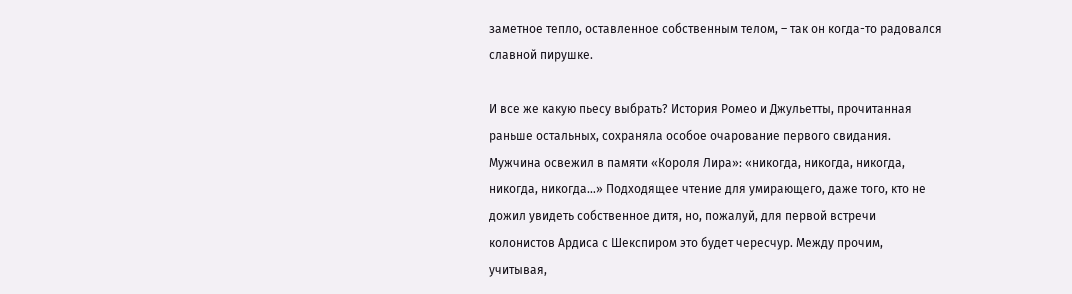заметное тепло, оставленное собственным телом, – так он когда-то радовался славной пирушке.

И все же какую пьесу выбрать? История Ромео и Джульетты, прочитанная раньше остальных, сохраняла особое очарование первого свидания. Мужчина освежил в памяти «Короля Лира»: «никогда, никогда, никогда, никогда, никогда…» Подходящее чтение для умирающего, даже того, кто не дожил увидеть собственное дитя, но, пожалуй, для первой встречи колонистов Ардиса с Шекспиром это будет чересчур. Между прочим, учитывая,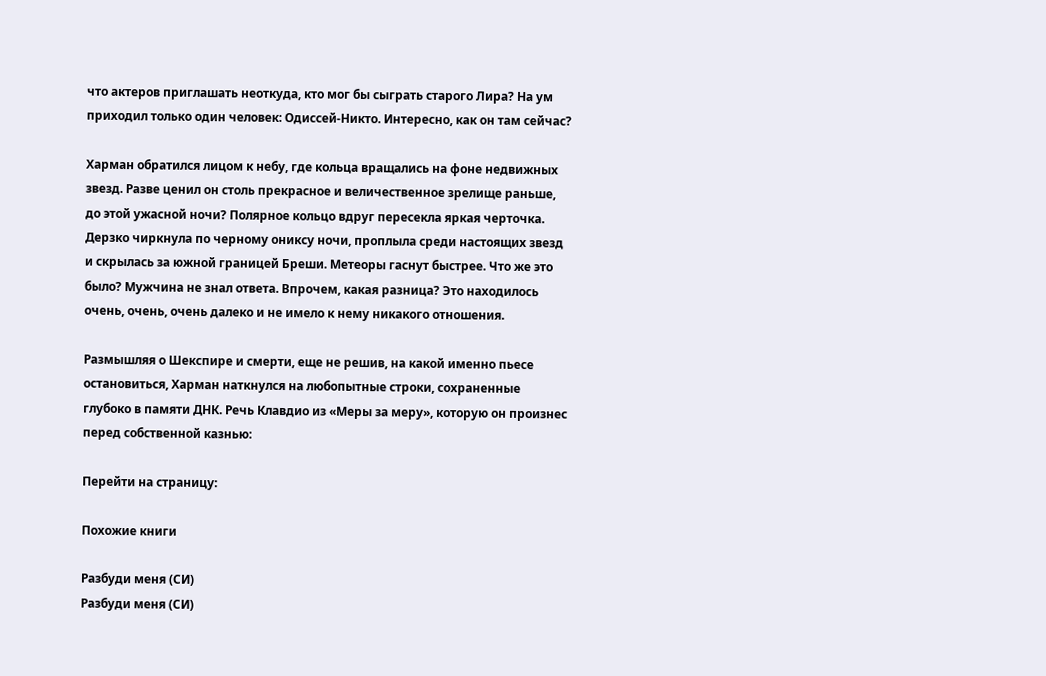что актеров приглашать неоткуда, кто мог бы сыграть старого Лира? На ум приходил только один человек: Одиссей-Никто. Интересно, как он там сейчас?

Харман обратился лицом к небу, где кольца вращались на фоне недвижных звезд. Разве ценил он столь прекрасное и величественное зрелище раньше, до этой ужасной ночи? Полярное кольцо вдруг пересекла яркая черточка. Дерзко чиркнула по черному ониксу ночи, проплыла среди настоящих звезд и скрылась за южной границей Бреши. Метеоры гаснут быстрее. Что же это было? Мужчина не знал ответа. Впрочем, какая разница? Это находилось очень, очень, очень далеко и не имело к нему никакого отношения.

Размышляя о Шекспире и смерти, еще не решив, на какой именно пьесе остановиться, Харман наткнулся на любопытные строки, сохраненные глубоко в памяти ДНК. Речь Клавдио из «Меры за меру», которую он произнес перед собственной казнью:

Перейти на страницу:

Похожие книги

Разбуди меня (СИ)
Разбуди меня (СИ)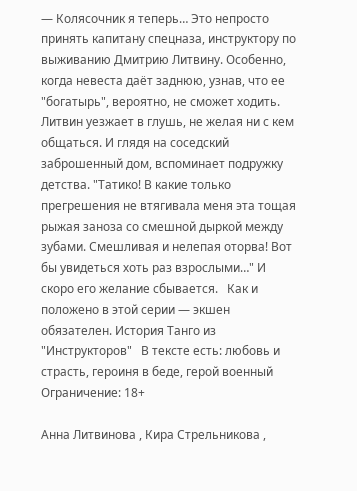— Колясочник я теперь… Это непросто принять капитану спецназа, инструктору по выживанию Дмитрию Литвину. Особенно, когда невеста даёт заднюю, узнав, что ее "богатырь", вероятно, не сможет ходить. Литвин уезжает в глушь, не желая ни с кем общаться. И глядя на соседский заброшенный дом, вспоминает подружку детства. "Татико! В какие только прегрешения не втягивала меня эта тощая рыжая заноза со смешной дыркой между зубами. Смешливая и нелепая оторва! Вот бы увидеться хоть раз взрослыми…" И скоро его желание сбывается.   Как и положено в этой серии — экшен обязателен. История Танго из "Инструкторов"   В тексте есть: любовь и страсть, героиня в беде, герой военный Ограничение: 18+

Анна Литвинова , Кира Стрельникова ,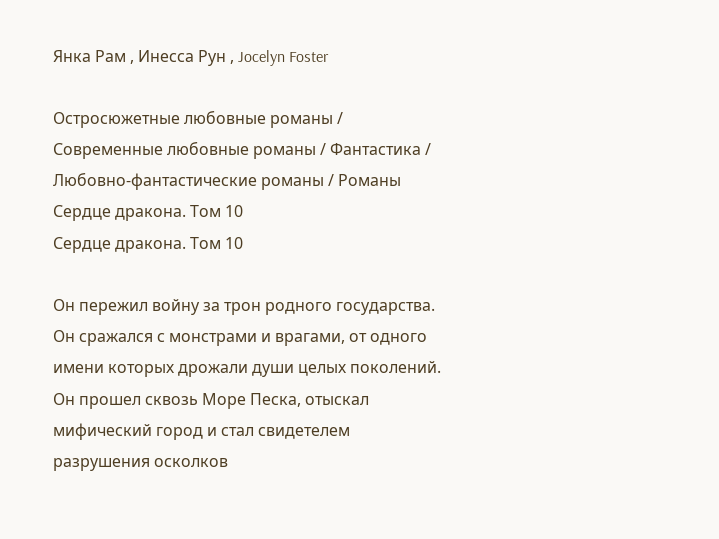Янка Рам , Инесса Рун , Jocelyn Foster

Остросюжетные любовные романы / Современные любовные романы / Фантастика / Любовно-фантастические романы / Романы
Сердце дракона. Том 10
Сердце дракона. Том 10

Он пережил войну за трон родного государства. Он сражался с монстрами и врагами, от одного имени которых дрожали души целых поколений. Он прошел сквозь Море Песка, отыскал мифический город и стал свидетелем разрушения осколков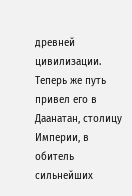древней цивилизации. Теперь же путь привел его в Даанатан, столицу Империи, в обитель сильнейших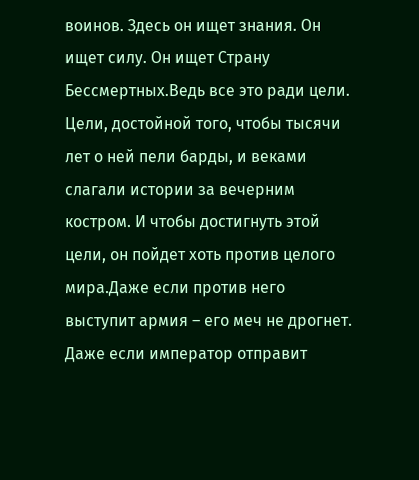воинов. Здесь он ищет знания. Он ищет силу. Он ищет Страну Бессмертных.Ведь все это ради цели. Цели, достойной того, чтобы тысячи лет о ней пели барды, и веками слагали истории за вечерним костром. И чтобы достигнуть этой цели, он пойдет хоть против целого мира.Даже если против него выступит армия – его меч не дрогнет. Даже если император отправит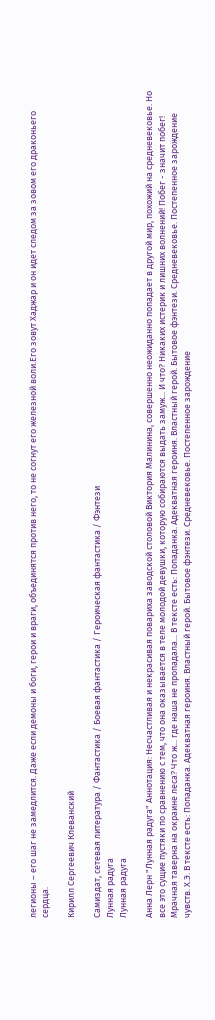легионы – его шаг не замедлится. Даже если демоны и боги, герои и враги, объединятся против него, то не согнут его железной воли.Его зовут Хаджар и он идет следом за зовом его драконьего сердца.

Кирилл Сергеевич Клеванский

Самиздат, сетевая литература / Фантастика / Боевая фантастика / Героическая фантастика / Фэнтези
Лунная радуга
Лунная радуга

Анна Лерн "Лунная радуга" Аннотация: Несчастливая и некрасивая повариха заводской столовой Виктория Малинина, совершенно неожиданно попадает в другой мир, похожий на средневековье. Но все это сущие пустяки по сравнению с тем, что она оказывается в теле молодой девушки, которую собираются выдать замуж... И что? Никаких истерик и лишних волнений! Побег - значит побег! Мрачная таверна на окраине леса? Что ж... где наша не пропадала... В тексте есть: Попаданка. Адекватная героиня. Властный герой. Бытовое фэнтези. Средневековье. Постепенное зарождение чувств. Х.Э. В тексте есть: Попаданка. Адекватная героиня. Властный герой. Бытовое фэнтези. Средневековье. Постепенное зарождение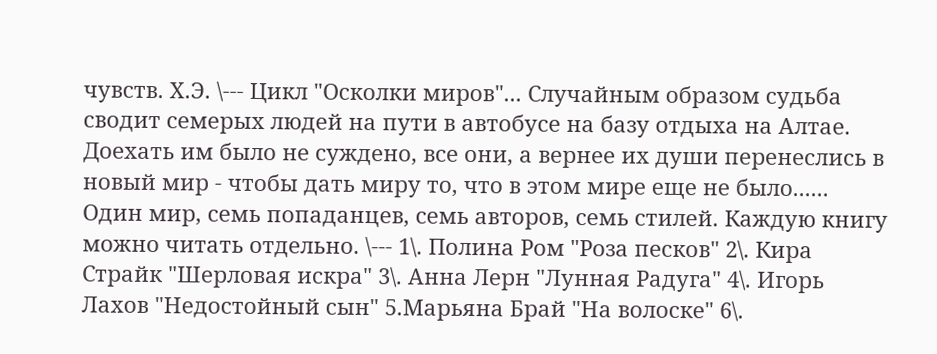чувств. Х.Э. \--- Цикл "Осколки миров"... Случайным образом судьба сводит семерых людей на пути в автобусе на базу отдыха на Алтае. Доехать им было не суждено, все они, а вернее их души перенеслись в новый мир - чтобы дать миру то, что в этом мире еще не было...... Один мир, семь попаданцев, семь авторов, семь стилей. Каждую книгу можно читать отдельно. \--- 1\. Полина Ром "Роза песков" 2\. Кира Страйк "Шерловая искра" 3\. Анна Лерн "Лунная Радуга" 4\. Игорь Лахов "Недостойный сын" 5.Марьяна Брай "На волоске" 6\.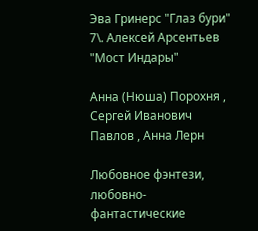Эва Гринерс "Глаз бури" 7\. Алексей Арсентьев "Мост Индары"

Анна (Нюша) Порохня , Сергей Иванович Павлов , Анна Лерн

Любовное фэнтези, любовно-фантастические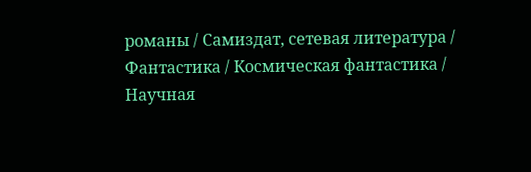романы / Самиздат, сетевая литература / Фантастика / Космическая фантастика / Научная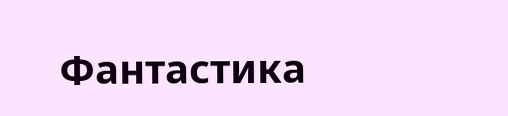Фантастика